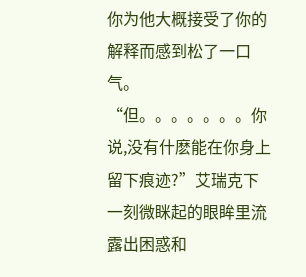你为他大概接受了你的解释而感到松了一口气。
“但。。。。。。。你说,没有什麽能在你身上留下痕迹?”艾瑞克下一刻微眯起的眼眸里流露出困惑和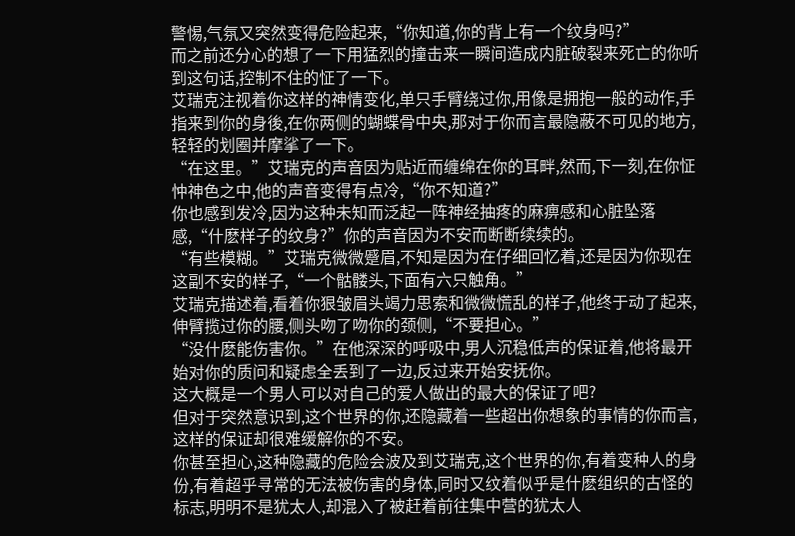警惕,气氛又突然变得危险起来,“你知道,你的背上有一个纹身吗?”
而之前还分心的想了一下用猛烈的撞击来一瞬间造成内脏破裂来死亡的你听到这句话,控制不住的怔了一下。
艾瑞克注视着你这样的神情变化,单只手臂绕过你,用像是拥抱一般的动作,手指来到你的身後,在你两侧的蝴蝶骨中央,那对于你而言最隐蔽不可见的地方,轻轻的划圈并摩挲了一下。
“在这里。”艾瑞克的声音因为贴近而缠绵在你的耳畔,然而,下一刻,在你怔忡神色之中,他的声音变得有点冷,“你不知道?”
你也感到发冷,因为这种未知而泛起一阵神经抽疼的麻痹感和心脏坠落感,“什麽样子的纹身?”你的声音因为不安而断断续续的。
“有些模糊。”艾瑞克微微蹙眉,不知是因为在仔细回忆着,还是因为你现在这副不安的样子,“一个骷髅头,下面有六只触角。”
艾瑞克描述着,看着你狠皱眉头竭力思索和微微慌乱的样子,他终于动了起来,伸臂揽过你的腰,侧头吻了吻你的颈侧,“不要担心。”
“没什麽能伤害你。”在他深深的呼吸中,男人沉稳低声的保证着,他将最开始对你的质问和疑虑全丢到了一边,反过来开始安抚你。
这大概是一个男人可以对自己的爱人做出的最大的保证了吧?
但对于突然意识到,这个世界的你,还隐藏着一些超出你想象的事情的你而言,这样的保证却很难缓解你的不安。
你甚至担心,这种隐藏的危险会波及到艾瑞克,这个世界的你,有着变种人的身份,有着超乎寻常的无法被伤害的身体,同时又纹着似乎是什麽组织的古怪的标志,明明不是犹太人,却混入了被赶着前往集中营的犹太人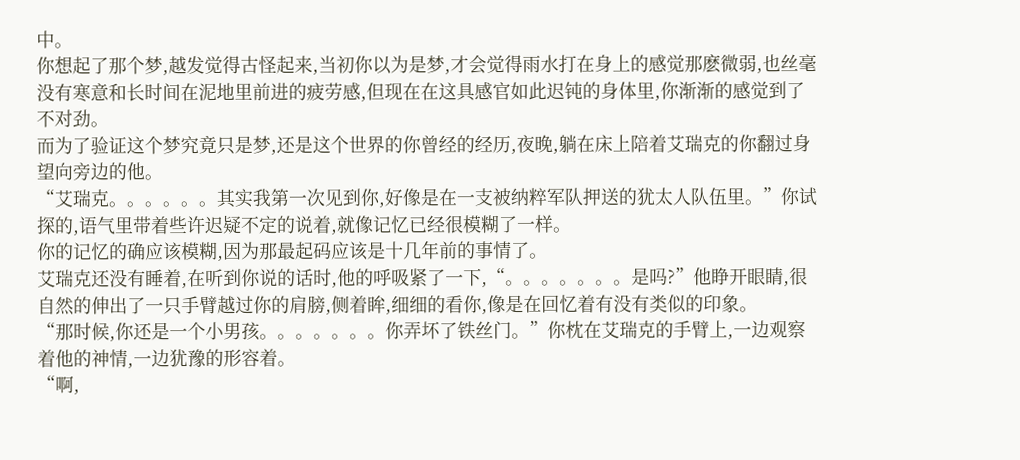中。
你想起了那个梦,越发觉得古怪起来,当初你以为是梦,才会觉得雨水打在身上的感觉那麽微弱,也丝毫没有寒意和长时间在泥地里前进的疲劳感,但现在在这具感官如此迟钝的身体里,你渐渐的感觉到了不对劲。
而为了验证这个梦究竟只是梦,还是这个世界的你曾经的经历,夜晚,躺在床上陪着艾瑞克的你翻过身望向旁边的他。
“艾瑞克。。。。。。其实我第一次见到你,好像是在一支被纳粹军队押送的犹太人队伍里。”你试探的,语气里带着些许迟疑不定的说着,就像记忆已经很模糊了一样。
你的记忆的确应该模糊,因为那最起码应该是十几年前的事情了。
艾瑞克还没有睡着,在听到你说的话时,他的呼吸紧了一下,“。。。。。。。是吗?”他睁开眼睛,很自然的伸出了一只手臂越过你的肩膀,侧着眸,细细的看你,像是在回忆着有没有类似的印象。
“那时候,你还是一个小男孩。。。。。。。你弄坏了铁丝门。”你枕在艾瑞克的手臂上,一边观察着他的神情,一边犹豫的形容着。
“啊,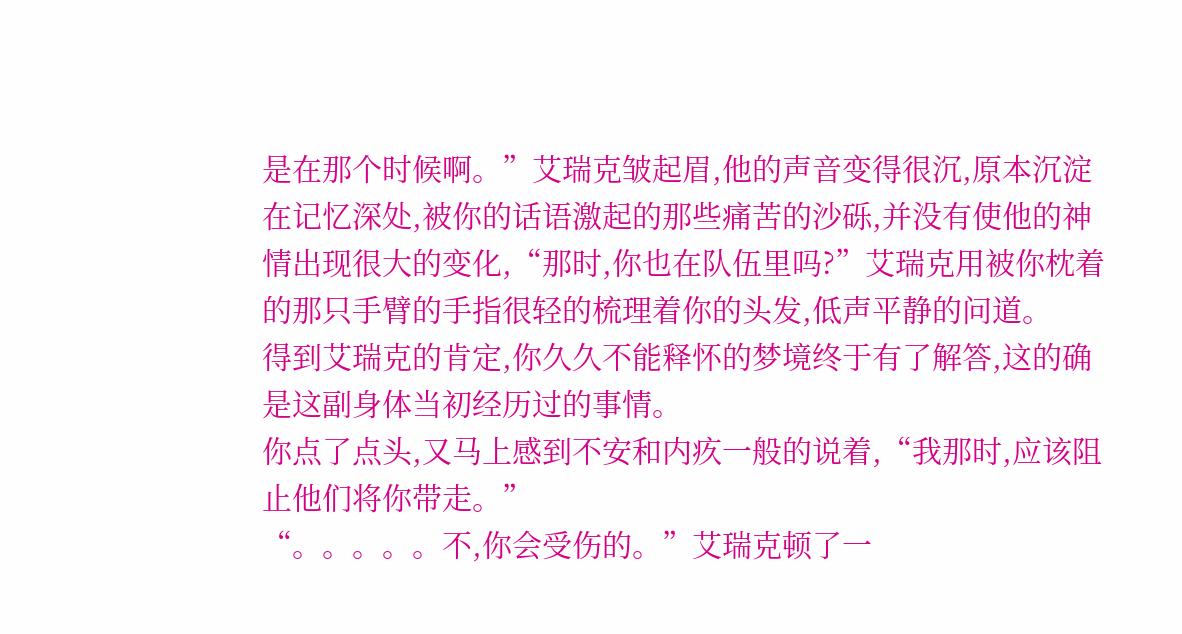是在那个时候啊。”艾瑞克皱起眉,他的声音变得很沉,原本沉淀在记忆深处,被你的话语激起的那些痛苦的沙砾,并没有使他的神情出现很大的变化,“那时,你也在队伍里吗?”艾瑞克用被你枕着的那只手臂的手指很轻的梳理着你的头发,低声平静的问道。
得到艾瑞克的肯定,你久久不能释怀的梦境终于有了解答,这的确是这副身体当初经历过的事情。
你点了点头,又马上感到不安和内疚一般的说着,“我那时,应该阻止他们将你带走。”
“。。。。。不,你会受伤的。”艾瑞克顿了一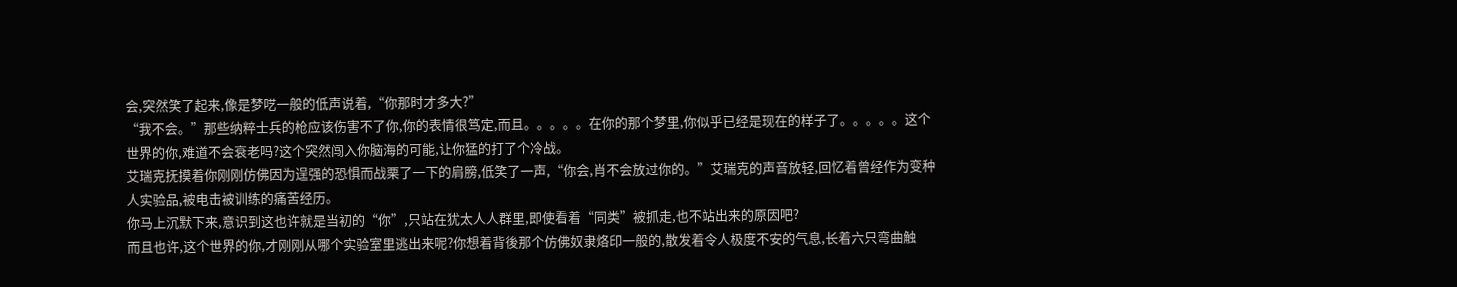会,突然笑了起来,像是梦呓一般的低声说着,“你那时才多大?”
“我不会。”那些纳粹士兵的枪应该伤害不了你,你的表情很笃定,而且。。。。。在你的那个梦里,你似乎已经是现在的样子了。。。。。这个世界的你,难道不会衰老吗?这个突然闯入你脑海的可能,让你猛的打了个冷战。
艾瑞克抚摸着你刚刚仿佛因为逞强的恐惧而战栗了一下的肩膀,低笑了一声,“你会,肖不会放过你的。”艾瑞克的声音放轻,回忆着曾经作为变种人实验品,被电击被训练的痛苦经历。
你马上沉默下来,意识到这也许就是当初的“你”,只站在犹太人人群里,即使看着“同类”被抓走,也不站出来的原因吧?
而且也许,这个世界的你,才刚刚从哪个实验室里逃出来呢?你想着背後那个仿佛奴隶烙印一般的,散发着令人极度不安的气息,长着六只弯曲触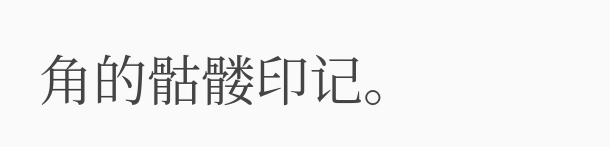角的骷髅印记。